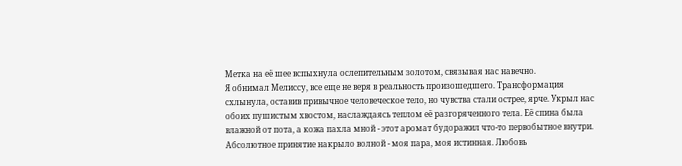Метка на её шее вспыхнула ослепительным золотом, связывая нас навечно.
Я обнимал Мелиссу, все еще не веря в реальность произошедшего. Трансформация схлынула, оставив привычное человеческое тело, но чувства стали острее, ярче. Укрыл нас обоих пушистым хвостом, наслаждаясь теплом её разгоряченного тела. Её спина была влажной от пота, а кожа пахла мной - этот аромат будоражил что-то первобытное внутри.
Абсолютное принятие накрыло волной - моя пара, моя истинная. Любовь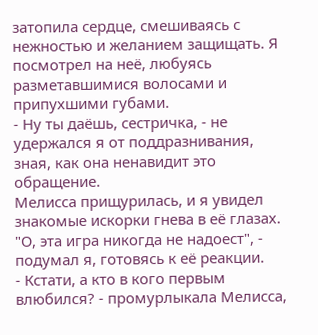затопила сердце, смешиваясь с нежностью и желанием защищать. Я посмотрел на неё, любуясь разметавшимися волосами и припухшими губами.
- Ну ты даёшь, сестричка, - не удержался я от поддразнивания, зная, как она ненавидит это обращение.
Мелисса прищурилась, и я увидел знакомые искорки гнева в её глазах. "О, эта игра никогда не надоест", - подумал я, готовясь к её реакции.
- Кстати, а кто в кого первым влюбился? - промурлыкала Мелисса,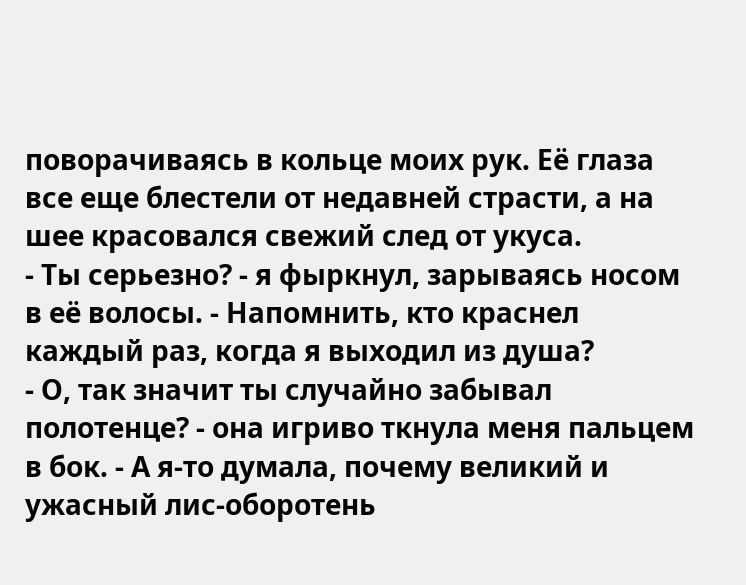поворачиваясь в кольце моих рук. Её глаза все еще блестели от недавней страсти, а на шее красовался свежий след от укуса.
- Ты серьезно? - я фыркнул, зарываясь носом в её волосы. - Напомнить, кто краснел каждый раз, когда я выходил из душа?
- О, так значит ты случайно забывал полотенце? - она игриво ткнула меня пальцем в бок. - А я-то думала, почему великий и ужасный лис-оборотень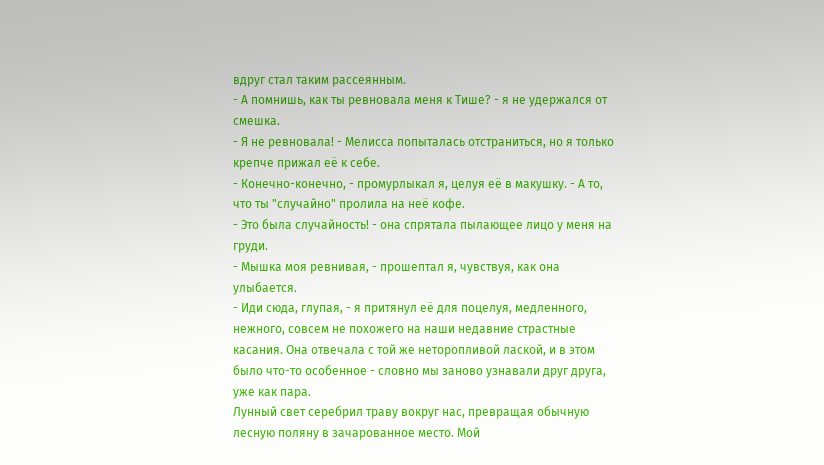вдруг стал таким рассеянным.
- А помнишь, как ты ревновала меня к Тише? - я не удержался от смешка.
- Я не ревновала! - Мелисса попыталась отстраниться, но я только крепче прижал её к себе.
- Конечно-конечно, - промурлыкал я, целуя её в макушку. - А то, что ты "случайно" пролила на неё кофе.
- Это была случайность! - она спрятала пылающее лицо у меня на груди.
- Мышка моя ревнивая, - прошептал я, чувствуя, как она улыбается.
- Иди сюда, глупая, - я притянул её для поцелуя, медленного, нежного, совсем не похожего на наши недавние страстные касания. Она отвечала с той же неторопливой лаской, и в этом было что-то особенное - словно мы заново узнавали друг друга, уже как пара.
Лунный свет серебрил траву вокруг нас, превращая обычную лесную поляну в зачарованное место. Мой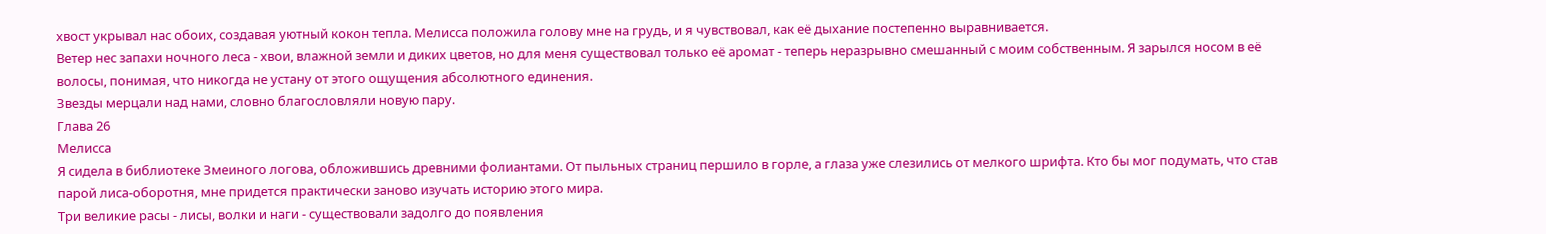хвост укрывал нас обоих, создавая уютный кокон тепла. Мелисса положила голову мне на грудь, и я чувствовал, как её дыхание постепенно выравнивается.
Ветер нес запахи ночного леса - хвои, влажной земли и диких цветов, но для меня существовал только её аромат - теперь неразрывно смешанный с моим собственным. Я зарылся носом в её волосы, понимая, что никогда не устану от этого ощущения абсолютного единения.
Звезды мерцали над нами, словно благословляли новую пару.
Глава 26
Мелисса
Я сидела в библиотеке Змеиного логова, обложившись древними фолиантами. От пыльных страниц першило в горле, а глаза уже слезились от мелкого шрифта. Кто бы мог подумать, что став парой лиса-оборотня, мне придется практически заново изучать историю этого мира.
Три великие расы - лисы, волки и наги - существовали задолго до появления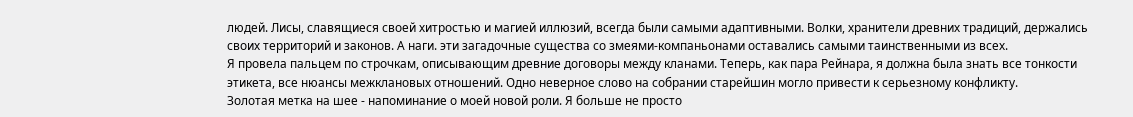людей. Лисы, славящиеся своей хитростью и магией иллюзий, всегда были самыми адаптивными. Волки, хранители древних традиций, держались своих территорий и законов. А наги. эти загадочные существа со змеями-компаньонами оставались самыми таинственными из всех.
Я провела пальцем по строчкам, описывающим древние договоры между кланами. Теперь, как пара Рейнара, я должна была знать все тонкости этикета, все нюансы межклановых отношений. Одно неверное слово на собрании старейшин могло привести к серьезному конфликту.
Золотая метка на шее - напоминание о моей новой роли. Я больше не просто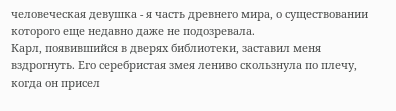человеческая девушка - я часть древнего мира, о существовании которого еще недавно даже не подозревала.
Карл, появившийся в дверях библиотеки, заставил меня вздрогнуть. Его серебристая змея лениво скользнула по плечу, когда он присел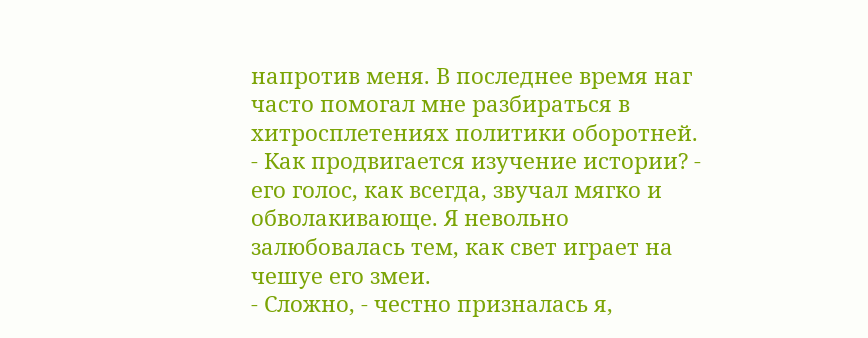напротив меня. В последнее время наг часто помогал мне разбираться в хитросплетениях политики оборотней.
- Как продвигается изучение истории? - его голос, как всегда, звучал мягко и обволакивающе. Я невольно залюбовалась тем, как свет играет на чешуе его змеи.
- Сложно, - честно призналась я,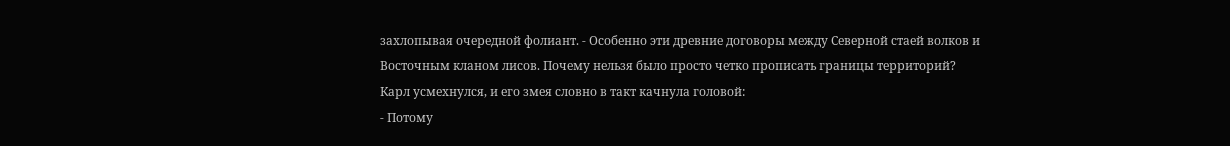захлопывая очередной фолиант. - Особенно эти древние договоры между Северной стаей волков и Восточным кланом лисов. Почему нельзя было просто четко прописать границы территорий?
Карл усмехнулся, и его змея словно в такт качнула головой:
- Потому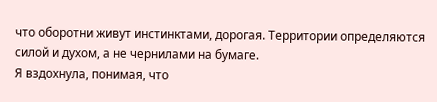что оборотни живут инстинктами, дорогая. Территории определяются силой и духом, а не чернилами на бумаге.
Я вздохнула, понимая, что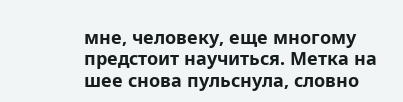мне, человеку, еще многому предстоит научиться. Метка на шее снова пульснула, словно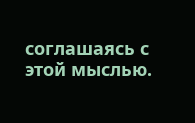соглашаясь с этой мыслью.